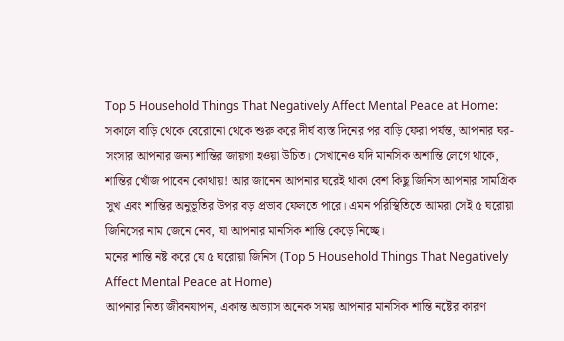Top 5 Household Things That Negatively Affect Mental Peace at Home: সকালে বাড়ি থেকে বেরোনো থেকে শুরু করে দীর্ঘ ব্যস্ত দিনের পর বাড়ি ফেরা পর্যন্ত, আপনার ঘর-সংসার আপনার জন্য শান্তির জায়গা হওয়া উচিত। সেখানেও যদি মানসিক অশান্তি লেগে থাকে, শান্তির খোঁজ পাবেন কোথায়! আর জানেন আপনার ঘরেই থাকা বেশ কিছু জিনিস আপনার সামগ্রিক সুখ এবং শান্তির অনুভূতির উপর বড় প্রভাব ফেলতে পারে। এমন পরিস্থিতিতে আমরা সেই ৫ ঘরোয়া জিনিসের নাম জেনে নেব, যা আপনার মানসিক শান্তি কেড়ে নিচ্ছে।
মনের শান্তি নষ্ট করে যে ৫ ঘরোয়া জিনিস (Top 5 Household Things That Negatively Affect Mental Peace at Home)
আপনার নিত্য জীবনযাপন, একান্ত অভ্যাস অনেক সময় আপনার মানসিক শান্তি নষ্টের কারণ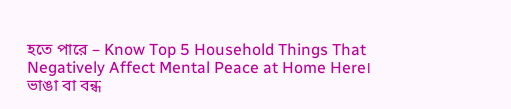হতে পারে – Know Top 5 Household Things That Negatively Affect Mental Peace at Home Here।
ভাঙা বা বন্ধ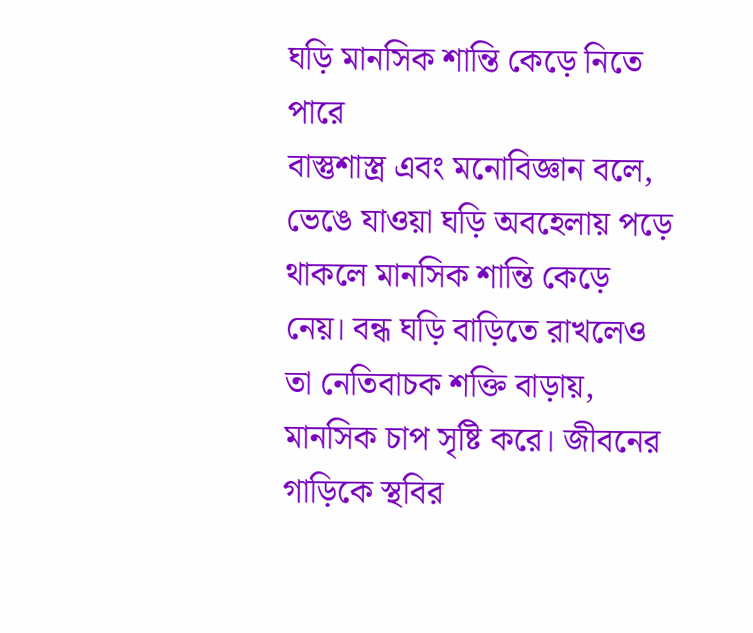ঘড়ি মানসিক শান্তি কেড়ে নিতে পারে
বাস্তুশাস্ত্র এবং মনোবিজ্ঞান বলে, ভেঙে যাওয়া ঘড়ি অবহেলায় পড়ে থাকলে মানসিক শান্তি কেড়ে নেয়। বন্ধ ঘড়ি বাড়িতে রাখলেও তা নেতিবাচক শক্তি বাড়ায়, মানসিক চাপ সৃষ্টি করে। জীবনের গাড়িকে স্থবির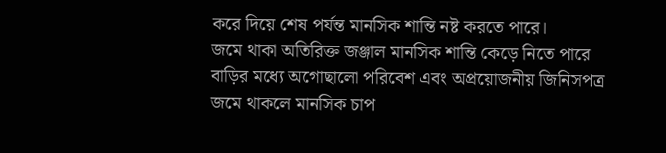করে দিয়ে শেষ পর্যন্ত মানসিক শান্তি নষ্ট করতে পারে।
জমে থাকা অতিরিক্ত জঞ্জাল মানসিক শান্তি কেড়ে নিতে পারে
বাড়ির মধ্যে অগোছালো পরিবেশ এবং অপ্রয়োজনীয় জিনিসপত্র জমে থাকলে মানসিক চাপ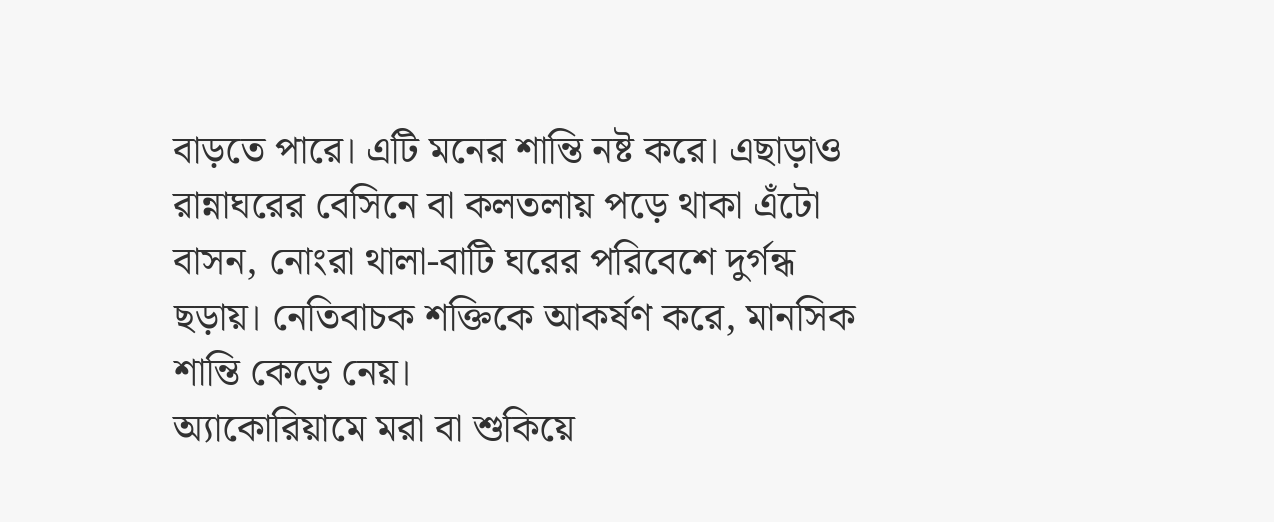বাড়তে পারে। এটি মনের শান্তি নষ্ট করে। এছাড়াও রান্নাঘরের বেসিনে বা কলতলায় পড়ে থাকা এঁটো বাসন, নোংরা থালা-বাটি ঘরের পরিবেশে দুর্গন্ধ ছড়ায়। নেতিবাচক শক্তিকে আকর্ষণ করে, মানসিক শান্তি কেড়ে নেয়।
অ্যাকোরিয়ামে মরা বা শুকিয়ে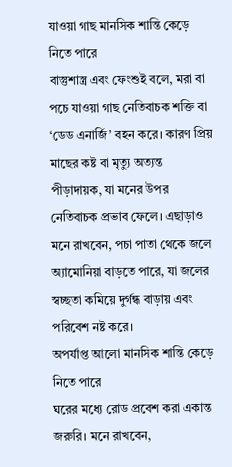যাওয়া গাছ মানসিক শান্তি কেড়ে নিতে পারে
বাস্তুশাস্ত্র এবং ফেংশুই বলে, মরা বা পচে যাওয়া গাছ নেতিবাচক শক্তি বা ‘ডেড এনার্জি’ বহন করে। কারণ প্রিয় মাছের কষ্ট বা মৃত্যু অত্যন্ত পীড়াদায়ক, যা মনের উপর নেতিবাচক প্রভাব ফেলে। এছাড়াও মনে রাখবেন, পচা পাতা থেকে জলে অ্যামোনিয়া বাড়তে পারে, যা জলের স্বচ্ছতা কমিয়ে দুর্গন্ধ বাড়ায় এবং পরিবেশ নষ্ট করে।
অপর্যাপ্ত আলো মানসিক শান্তি কেড়ে নিতে পারে
ঘরের মধ্যে রোড প্রবেশ করা একান্ত জরুরি। মনে রাখবেন,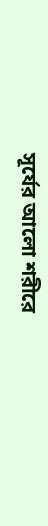সূর্যের আলো শরীরে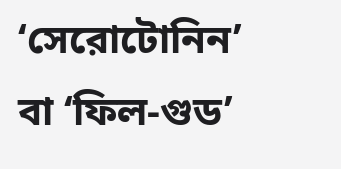‘সেরোটোনিন’ বা ‘ফিল-গুড’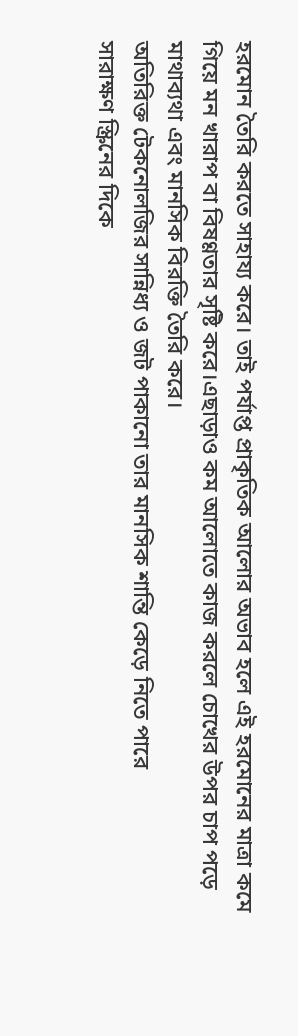হরমোন তৈরি করতে সাহায্য করে। তাই পর্যাপ্ত প্রাকৃতিক আলোর অভাব হলে এই হরমোনের মাত্রা কমে গিয়ে মন খারাপ বা বিষণ্ণতার সৃষ্টি করে।এছাড়াও কম আলোতে কাজ করলে চোখের উপর চাপ পড়ে মাথাব্যথা এবং মানসিক বিরক্তি তৈরি করে।
অতিরিক্ত টেকনোলজির সান্নিধ্য ও জট পাকানো তার মানসিক শান্তি কেড়ে নিতে পারে
সারাক্ষণ স্ক্রিনের দিকে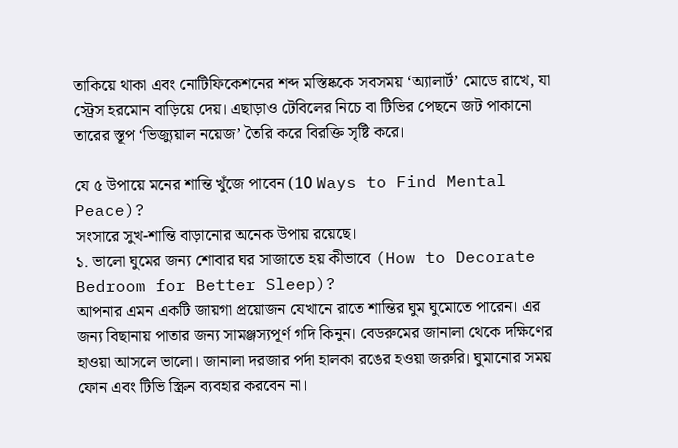তাকিয়ে থাকা এবং নোটিফিকেশনের শব্দ মস্তিষ্ককে সবসময় ‘অ্যালার্ট’ মোডে রাখে, যা স্ট্রেস হরমোন বাড়িয়ে দেয়। এছাড়াও টেবিলের নিচে বা টিভির পেছনে জট পাকানো তারের স্তূপ ‘ভিজ্যুয়াল নয়েজ’ তৈরি করে বিরক্তি সৃষ্টি করে।

যে ৫ উপায়ে মনের শান্তি খুঁজে পাবেন (10 Ways to Find Mental Peace)?
সংসারে সুখ-শান্তি বাড়ানোর অনেক উপায় রয়েছে।
১. ভালো ঘুমের জন্য শোবার ঘর সাজাতে হয় কীভাবে (How to Decorate Bedroom for Better Sleep)?
আপনার এমন একটি জায়গা প্রয়োজন যেখানে রাতে শান্তির ঘুম ঘুমোতে পারেন। এর জন্য বিছানায় পাতার জন্য সামঞ্জস্যপূর্ণ গদি কিনুন। বেডরুমের জানালা থেকে দক্ষিণের হাওয়া আসলে ভালো। জানালা দরজার পর্দা হালকা রঙের হওয়া জরুরি। ঘুমানোর সময় ফোন এবং টিভি স্ক্রিন ব্যবহার করবেন না।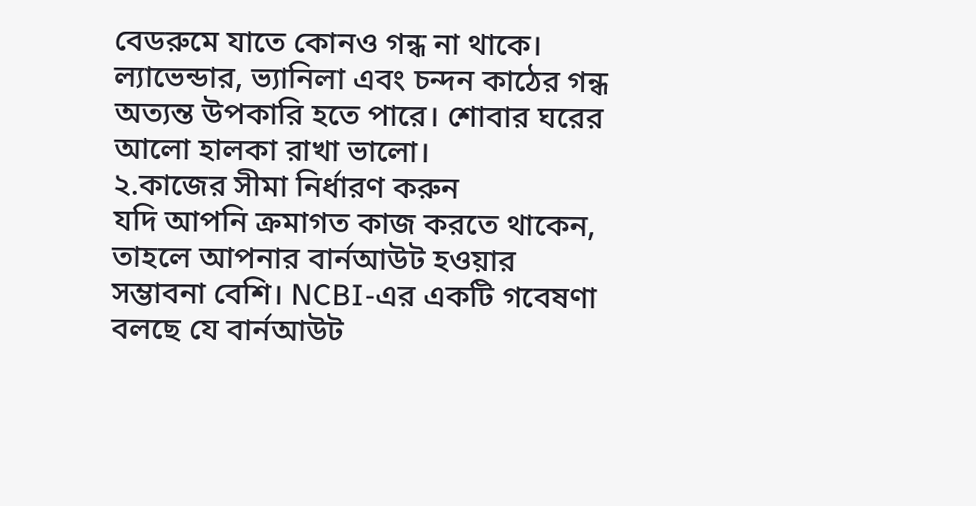বেডরুমে যাতে কোনও গন্ধ না থাকে। ল্যাভেন্ডার, ভ্যানিলা এবং চন্দন কাঠের গন্ধ অত্যন্ত উপকারি হতে পারে। শোবার ঘরের আলো হালকা রাখা ভালো।
২.কাজের সীমা নির্ধারণ করুন
যদি আপনি ক্রমাগত কাজ করতে থাকেন, তাহলে আপনার বার্নআউট হওয়ার সম্ভাবনা বেশি। NCBI-এর একটি গবেষণা বলছে যে বার্নআউট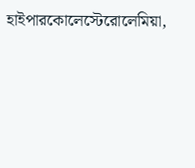হাইপারকোলেস্টেরোলেমিয়া,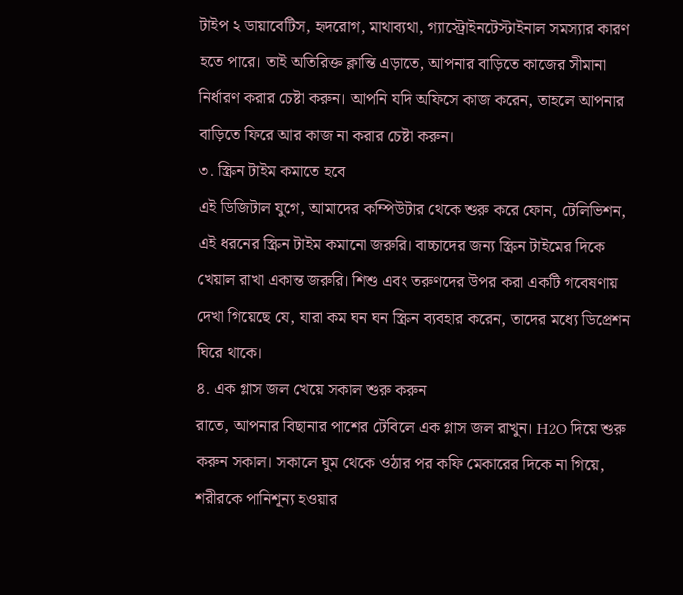টাইপ ২ ডায়াবেটিস, হৃদরোগ, মাথাব্যথা, গ্যাস্ট্রোইনটেস্টাইনাল সমস্যার কারণ হতে পারে। তাই অতিরিক্ত ক্লান্তি এড়াতে, আপনার বাড়িতে কাজের সীমানা নির্ধারণ করার চেষ্টা করুন। আপনি যদি অফিসে কাজ করেন, তাহলে আপনার বাড়িতে ফিরে আর কাজ না করার চেষ্টা করুন।
৩. স্ক্রিন টাইম কমাতে হবে
এই ডিজিটাল যুগে, আমাদের কম্পিউটার থেকে শুরু করে ফোন, টেলিভিশন, এই ধরনের স্ক্রিন টাইম কমানো জরুরি। বাচ্চাদের জন্য স্ক্রিন টাইমের দিকে খেয়াল রাখা একান্ত জরুরি। শিশু এবং তরুণদের উপর করা একটি গবেষণায় দেখা গিয়েছে যে, যারা কম ঘন ঘন স্ক্রিন ব্যবহার করেন, তাদের মধ্যে ডিপ্রেশন ঘিরে থাকে।
৪. এক গ্লাস জল খেয়ে সকাল শুরু করুন
রাতে, আপনার বিছানার পাশের টেবিলে এক গ্লাস জল রাখুন। H2O দিয়ে শুরু করুন সকাল। সকালে ঘুম থেকে ওঠার পর কফি মেকারের দিকে না গিয়ে, শরীরকে পানিশূন্য হওয়ার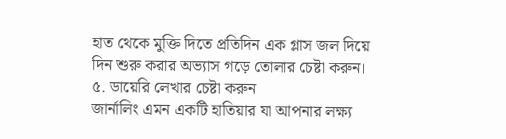হাত থেকে মুক্তি দিতে প্রতিদিন এক গ্লাস জল দিয়ে দিন শুরু করার অভ্যাস গড়ে তোলার চেষ্টা করুন।
৫. ডায়েরি লেখার চেষ্টা করুন
জার্নালিং এমন একটি হাতিয়ার যা আপনার লক্ষ্য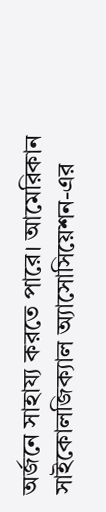অর্জনে সাহায্য করতে পারে। আমেরিকান সাইকোলজিক্যাল অ্যাসোসিয়েশন-এর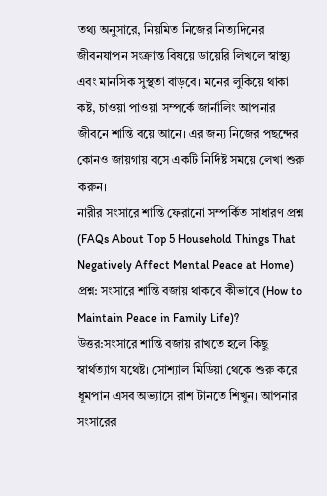তথ্য অনুসারে, নিয়মিত নিজের নিত্যদিনের জীবনযাপন সংক্রান্ত বিষয়ে ডায়েরি লিখলে স্বাস্থ্য এবং মানসিক সুস্থতা বাড়বে। মনের লুকিয়ে থাকা কষ্ট, চাওয়া পাওয়া সম্পর্কে জার্নালিং আপনার জীবনে শান্তি বয়ে আনে। এর জন্য নিজের পছন্দের কোনও জায়গায় বসে একটি নির্দিষ্ট সময়ে লেখা শুরু করুন।
নারীর সংসারে শান্তি ফেরানো সম্পর্কিত সাধারণ প্রশ্ন (FAQs About Top 5 Household Things That Negatively Affect Mental Peace at Home)
প্রশ্ন: সংসারে শান্তি বজায় থাকবে কীভাবে (How to Maintain Peace in Family Life)?
উত্তর:সংসারে শান্তি বজায় রাখতে হলে কিছু স্বার্থত্যাগ যথেষ্ট। সোশ্যাল মিডিয়া থেকে শুরু করে ধূমপান এসব অভ্যাসে রাশ টানতে শিখুন। আপনার সংসারের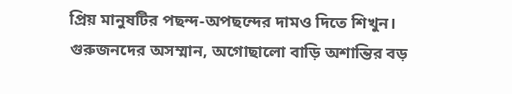প্রিয় মানুষটির পছন্দ-অপছন্দের দামও দিতে শিখুন। গুরুজনদের অসম্মান, অগোছালো বাড়ি অশান্তির বড়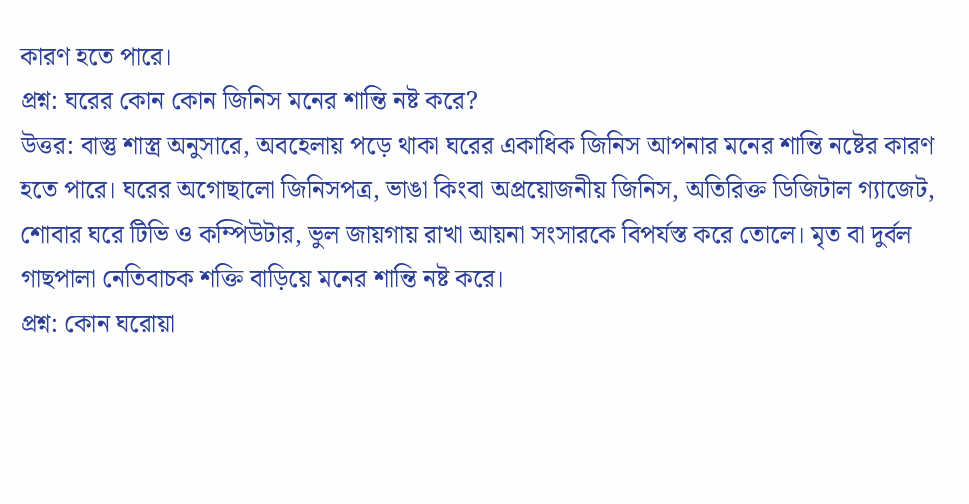কারণ হতে পারে।
প্রশ্ন: ঘরের কোন কোন জিনিস মনের শান্তি নষ্ট করে?
উত্তর: বাস্তু শাস্ত্র অনুসারে, অবহেলায় পড়ে থাকা ঘরের একাধিক জিনিস আপনার মনের শান্তি নষ্টের কারণ হতে পারে। ঘরের অগোছালো জিনিসপত্র, ভাঙা কিংবা অপ্রয়োজনীয় জিনিস, অতিরিক্ত ডিজিটাল গ্যাজেট, শোবার ঘরে টিভি ও কম্পিউটার, ভুল জায়গায় রাখা আয়না সংসারকে বিপর্যস্ত করে তোলে। মৃত বা দুর্বল গাছপালা নেতিবাচক শক্তি বাড়িয়ে মনের শান্তি নষ্ট করে।
প্রশ্ন: কোন ঘরোয়া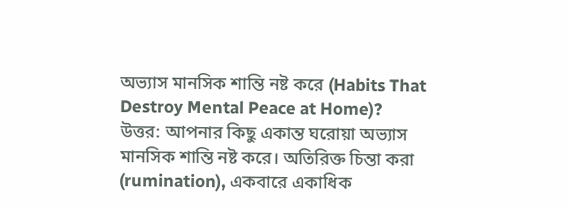অভ্যাস মানসিক শান্তি নষ্ট করে (Habits That Destroy Mental Peace at Home)?
উত্তর: আপনার কিছু একান্ত ঘরোয়া অভ্যাস মানসিক শান্তি নষ্ট করে। অতিরিক্ত চিন্তা করা (rumination), একবারে একাধিক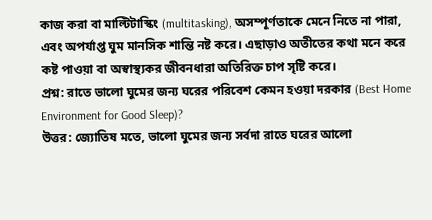কাজ করা বা মাল্টিটাস্কিং (multitasking), অসম্পূর্ণতাকে মেনে নিতে না পারা, এবং অপর্যাপ্ত ঘুম মানসিক শান্তি নষ্ট করে। এছাড়াও অতীতের কথা মনে করে কষ্ট পাওয়া বা অস্বাস্থ্যকর জীবনধারা অতিরিক্ত চাপ সৃষ্টি করে।
প্রশ্ন: রাতে ভালো ঘুমের জন্য ঘরের পরিবেশ কেমন হওয়া দরকার (Best Home Environment for Good Sleep)?
উত্তর: জ্যোতিষ মতে, ভালো ঘুমের জন্য সর্বদা রাতে ঘরের আলো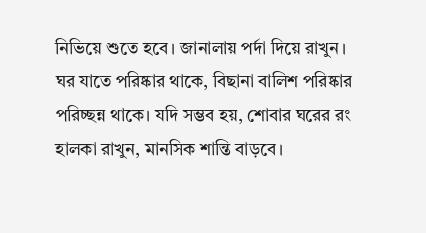নিভিয়ে শুতে হবে। জানালায় পর্দা দিয়ে রাখুন। ঘর যাতে পরিষ্কার থাকে, বিছানা বালিশ পরিষ্কার পরিচ্ছন্ন থাকে। যদি সম্ভব হয়, শোবার ঘরের রং হালকা রাখুন, মানসিক শান্তি বাড়বে।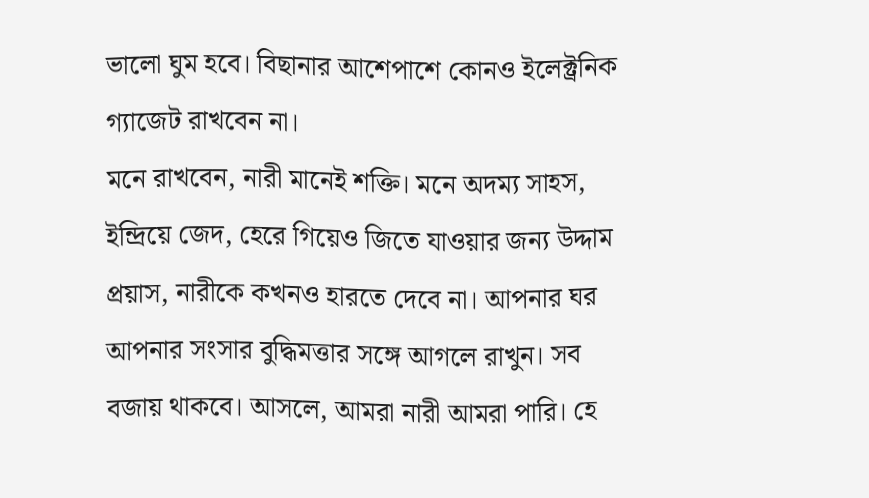ভালো ঘুম হবে। বিছানার আশেপাশে কোনও ইলেক্ট্রনিক গ্যাজেট রাখবেন না।
মনে রাখবেন, নারী মানেই শক্তি। মনে অদম্য সাহস, ইন্দ্রিয়ে জেদ, হেরে গিয়েও জিতে যাওয়ার জন্য উদ্দাম প্রয়াস, নারীকে কখনও হারতে দেবে না। আপনার ঘর আপনার সংসার বুদ্ধিমত্তার সঙ্গে আগলে রাখুন। সব বজায় থাকবে। আসলে, আমরা নারী আমরা পারি। হে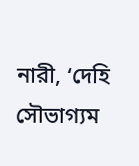নারী, ‘দেহি সৌভাগ্যম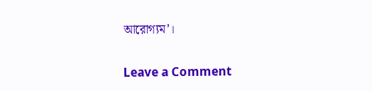আরোগ্যম’।

Leave a Comment